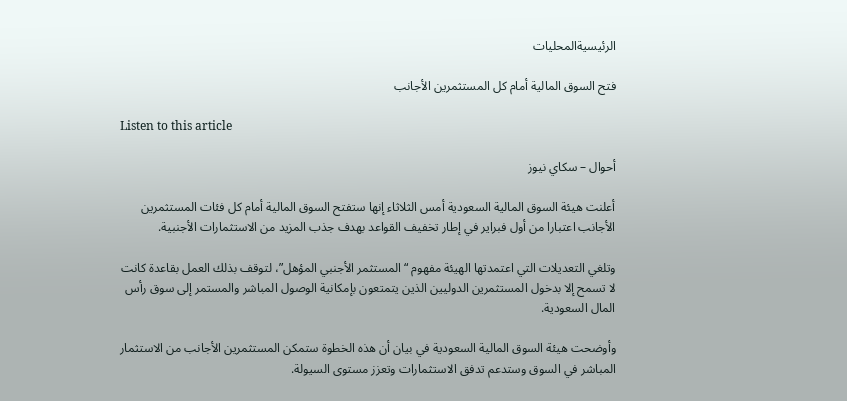الرئيسيةالمحليات

فتح السوق المالية أمام كل المستثمرين الأجانب

Listen to this article

أحوال – سكاي نيوز

أعلنت هيئة السوق المالية السعودية أمس الثلاثاء إنها ستفتح السوق المالية أمام كل فئات المستثمرين الأجانب اعتبارا من أول فبراير في إطار تخفيف القواعد بهدف جذب المزيد من الاستثمارات الأجنبية.

وتلغي التعديلات التي اعتمدتها الهيئة مفهوم “المستثمر الأجنبي المؤهل”، لتوقف بذلك العمل بقاعدة كانت لا تسمح إلا بدخول المستثمرين الدوليين الذين يتمتعون بإمكانية الوصول المباشر والمستمر إلى سوق رأس المال السعودية.

وأوضحت هيئة السوق المالية السعودية في بيان أن هذه الخطوة ستمكن المستثمرين الأجانب من الاستثمار المباشر في السوق وستدعم تدفق الاستثمارات وتعزز مستوى السيولة.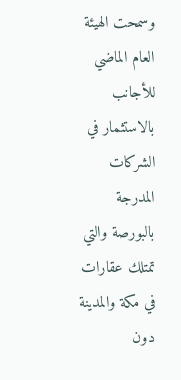وسمحت الهيئة العام الماضي للأجانب بالاستثمار في الشركات المدرجة بالبورصة والتي تمتلك عقارات في مكة والمدينة دون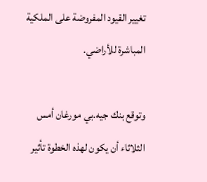تغيير القيود المفروضة على الملكية المباشرة للأراضي.

وتوقع بنك جيه.بي مورغان أمس الثلاثاء أن يكون لهذه الخطوة تأثير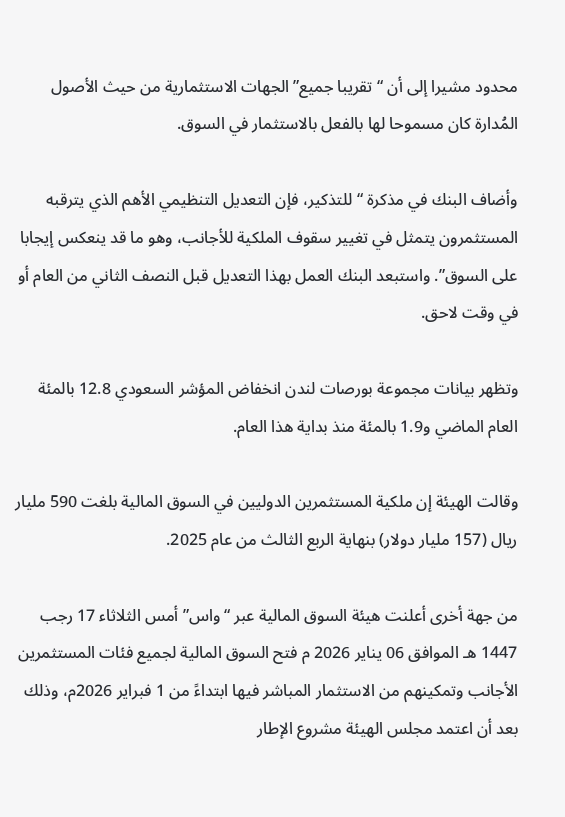محدود مشيرا إلى أن “تقريبا جميع” الجهات الاستثمارية من حيث الأصول المُدارة كان مسموحا لها بالفعل بالاستثمار في السوق.

وأضاف البنك في مذكرة “للتذكير، فإن التعديل التنظيمي الأهم الذي يترقبه المستثمرون يتمثل في تغيير سقوف الملكية للأجانب، وهو ما قد ينعكس إيجابا على السوق”. واستبعد البنك العمل بهذا التعديل قبل النصف الثاني من العام أو في وقت لاحق.

وتظهر بيانات مجموعة بورصات لندن انخفاض المؤشر السعودي 12.8 بالمئة العام الماضي و1.9 بالمئة منذ بداية هذا العام.

وقالت الهيئة إن ملكية المستثمرين الدوليين في السوق المالية بلغت 590 مليار ريال (157 مليار دولار) بنهاية الربع الثالث من عام 2025.

من جهة أخرى أعلنت هيئة السوق المالية عبر “واس” أمس الثلاثاء 17 رجب 1447 هـ الموافق 06 يناير 2026 م فتح السوق المالية لجميع فئات المستثمرين الأجانب وتمكينهم من الاستثمار المباشر فيها ابتداءً من 1 فبراير 2026م، وذلك بعد أن اعتمد مجلس الهيئة مشروع الإطار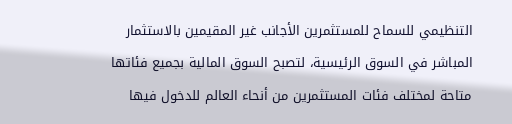التنظيمي للسماح للمستثمرين الأجانب غير المقيمين بالاستثمار المباشر في السوق الرئيسية، لتصبح السوق المالية بجميع فئاتها متاحة لمختلف فئات المستثمرين من أنحاء العالم للدخول فيها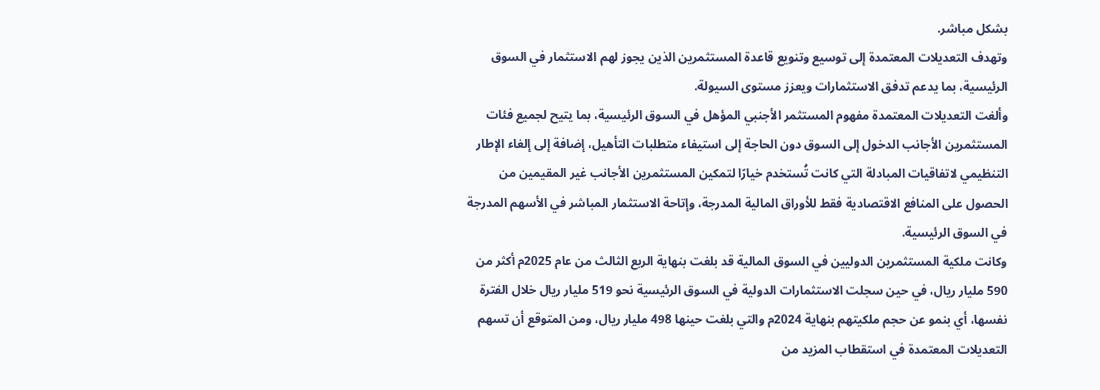بشكل مباشر.
وتهدف التعديلات المعتمدة إلى توسيع وتنويع قاعدة المستثمرين الذين يجوز لهم الاستثمار في السوق الرئيسية، بما يدعم تدفق الاستثمارات ويعزز مستوى السيولة.
وألغت التعديلات المعتمدة مفهوم المستثمر الأجنبي المؤهل في السوق الرئيسية، بما يتيح لجميع فئات المستثمرين الأجانب الدخول إلى السوق دون الحاجة إلى استيفاء متطلبات التأهيل، إضافة إلى إلغاء الإطار التنظيمي لاتفاقيات المبادلة التي كانت تُستخدم خيارًا لتمكين المستثمرين الأجانب غير المقيمين من الحصول على المنافع الاقتصادية فقط للأوراق المالية المدرجة، وإتاحة الاستثمار المباشر في الأسهم المدرجة في السوق الرئيسية.
وكانت ملكية المستثمرين الدوليين في السوق المالية قد بلغت بنهاية الربع الثالث من عام 2025م أكثر من 590 مليار ريال، في حين سجلت الاستثمارات الدولية في السوق الرئيسية نحو 519 مليار ريال خلال الفترة نفسها، أي بنمو عن حجم ملكيتهم بنهاية 2024م والتي بلغت حينها 498 مليار ريال، ومن المتوقع أن تسهم التعديلات المعتمدة في استقطاب المزيد من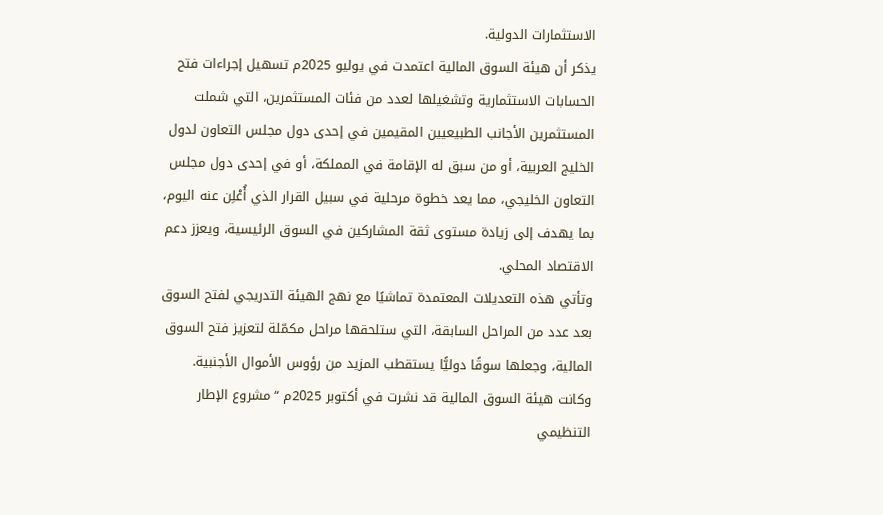الاستثمارات الدولية.
يذكر أن هيئة السوق المالية اعتمدت في يوليو 2025م تسهيل إجراءات فتح الحسابات الاستثمارية وتشغيلها لعدد من فئات المستثمرين، التي شملت المستثمرين الأجانب الطبيعيين المقيمين في إحدى دول مجلس التعاون لدول الخليج العربية، أو من سبق له الإقامة في المملكة، أو في إحدى دول مجلس التعاون الخليجي، مما يعد خطوة مرحلية في سبيل القرار الذي أُعْلِن عنه اليوم، بما يهدف إلى زيادة مستوى ثقة المشاركين في السوق الرئيسية، ويعزز دعم الاقتصاد المحلي.
وتأتي هذه التعديلات المعتمدة تماشيًا مع نهج الهيئة التدريجي لفتح السوق بعد عدد من المراحل السابقة، التي ستلحقها مراحل مكمّلة لتعزيز فتح السوق المالية، وجعلها سوقًا دوليًّا يستقطب المزيد من رؤوس الأموال الأجنبية.
وكانت هيئة السوق المالية قد نشرت في أكتوبر 2025م “مشروع الإطار التنظيمي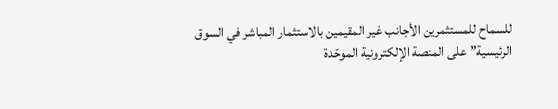للسماح للمستثمرين الأجانب غير المقيمين بالاستثمار المباشر في السوق الرئيسية” على المنصة الإلكترونية الموحّدة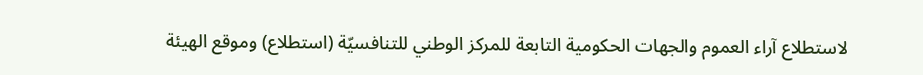لاستطلاع آراء العموم والجهات الحكومية التابعة للمركز الوطني للتنافسيّة (استطلاع) وموقع الهيئة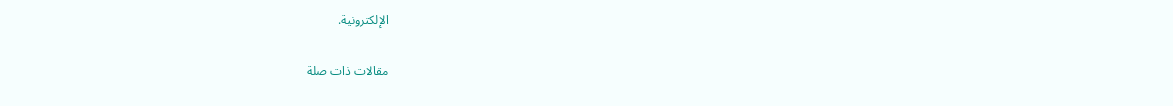الإلكترونية.

مقالات ذات صلة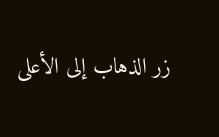زر الذهاب إلى الأعلى